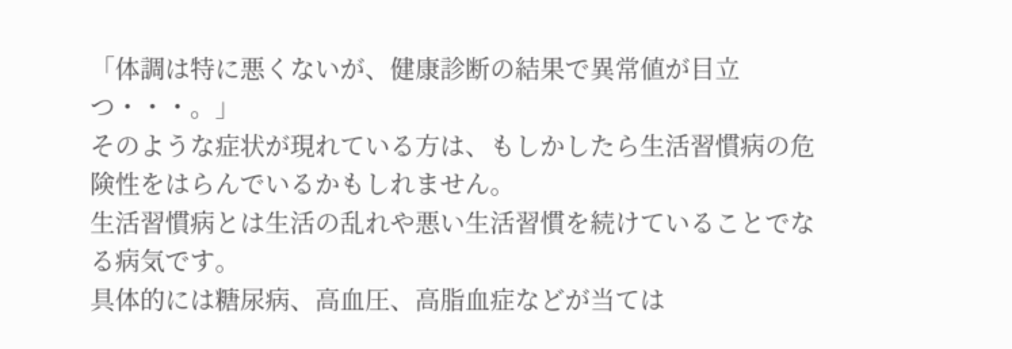「体調は特に悪くないが、健康診断の結果で異常値が目立つ・・・。」
そのような症状が現れている方は、もしかしたら生活習慣病の危険性をはらんでいるかもしれません。
生活習慣病とは生活の乱れや悪い生活習慣を続けていることでなる病気です。
具体的には糖尿病、高血圧、高脂血症などが当ては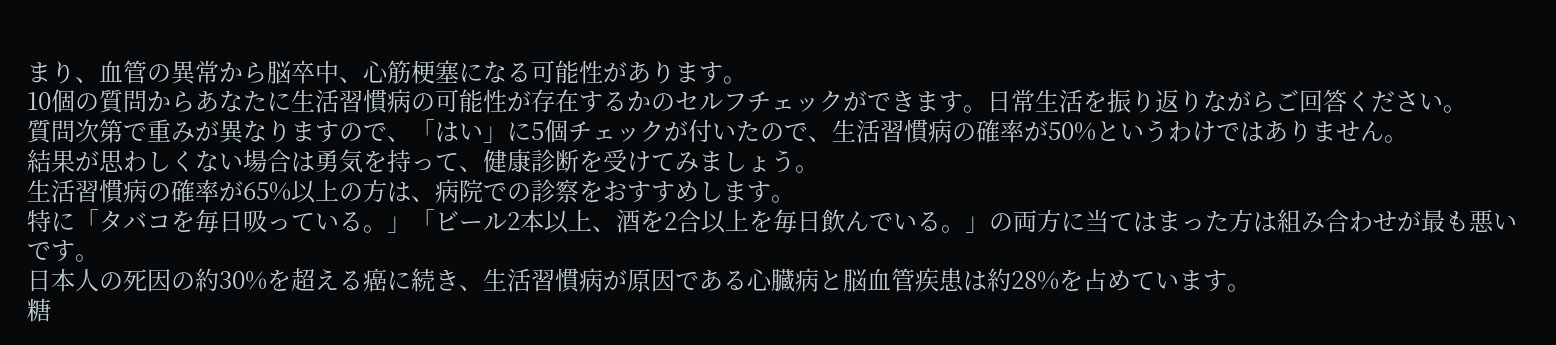まり、血管の異常から脳卒中、心筋梗塞になる可能性があります。
10個の質問からあなたに生活習慣病の可能性が存在するかのセルフチェックができます。日常生活を振り返りながらご回答ください。
質問次第で重みが異なりますので、「はい」に5個チェックが付いたので、生活習慣病の確率が50%というわけではありません。
結果が思わしくない場合は勇気を持って、健康診断を受けてみましょう。
生活習慣病の確率が65%以上の方は、病院での診察をおすすめします。
特に「タバコを毎日吸っている。」「ビール2本以上、酒を2合以上を毎日飲んでいる。」の両方に当てはまった方は組み合わせが最も悪いです。
日本人の死因の約30%を超える癌に続き、生活習慣病が原因である心臓病と脳血管疾患は約28%を占めています。
糖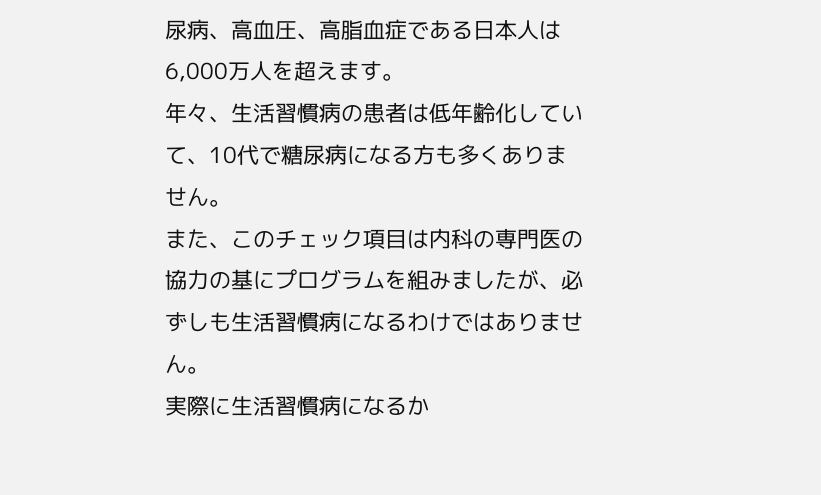尿病、高血圧、高脂血症である日本人は6,000万人を超えます。
年々、生活習慣病の患者は低年齢化していて、10代で糖尿病になる方も多くありません。
また、このチェック項目は内科の専門医の協力の基にプログラムを組みましたが、必ずしも生活習慣病になるわけではありません。
実際に生活習慣病になるか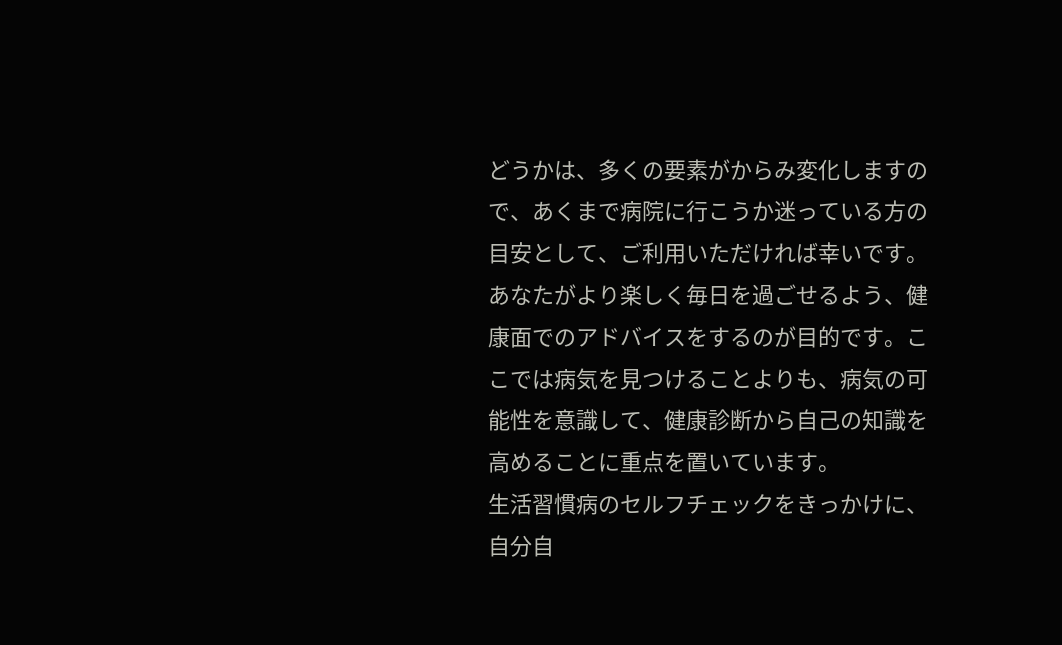どうかは、多くの要素がからみ変化しますので、あくまで病院に行こうか迷っている方の目安として、ご利用いただければ幸いです。
あなたがより楽しく毎日を過ごせるよう、健康面でのアドバイスをするのが目的です。ここでは病気を見つけることよりも、病気の可能性を意識して、健康診断から自己の知識を高めることに重点を置いています。
生活習慣病のセルフチェックをきっかけに、自分自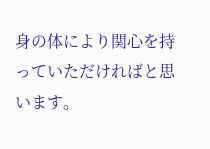身の体により関心を持っていただければと思います。